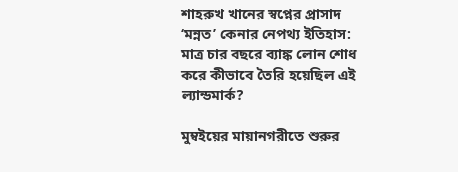শাহরুখ খানের স্বপ্নের প্রাসাদ ‘মন্নত’ কেনার নেপথ্য ইতিহাস: মাত্র চার বছরে ব্যাঙ্ক লোন শোধ করে কীভাবে তৈরি হয়েছিল এই ল্যান্ডমার্ক?

মুম্বইয়ের মায়ানগরীতে শুরুর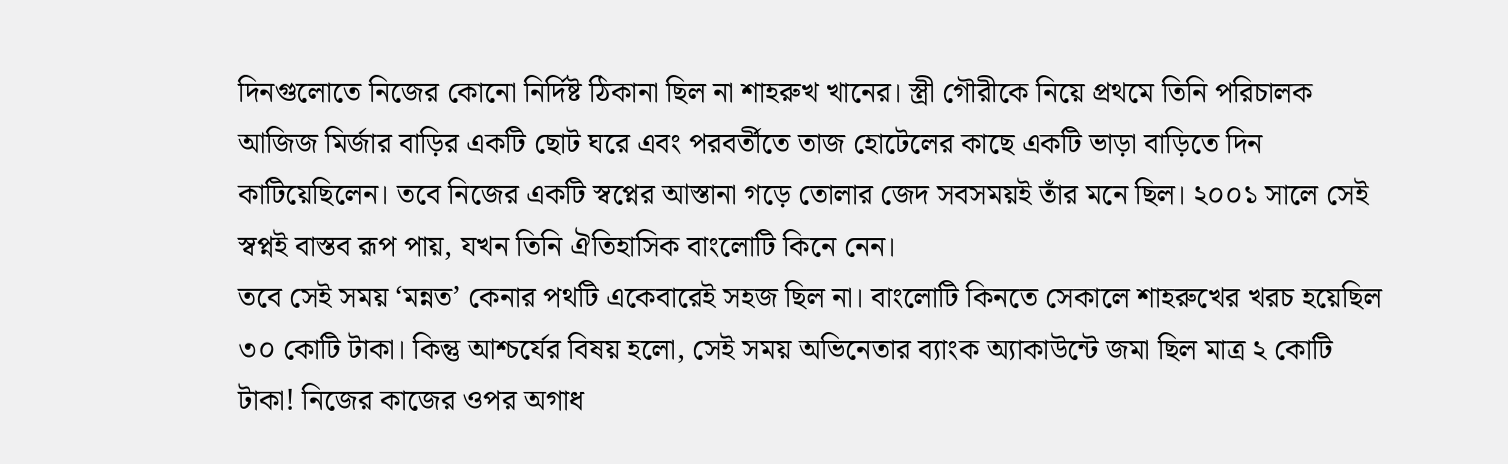দিনগুলোতে নিজের কোনো নির্দিষ্ট ঠিকানা ছিল না শাহরুখ খানের। স্ত্রী গৌরীকে নিয়ে প্রথমে তিনি পরিচালক আজিজ মির্জার বাড়ির একটি ছোট ঘরে এবং পরবর্তীতে তাজ হোটেলের কাছে একটি ভাড়া বাড়িতে দিন কাটিয়েছিলেন। তবে নিজের একটি স্বপ্নের আস্তানা গড়ে তোলার জেদ সবসময়ই তাঁর মনে ছিল। ২০০১ সালে সেই স্বপ্নই বাস্তব রূপ পায়, যখন তিনি ঐতিহাসিক বাংলোটি কিনে নেন।
তবে সেই সময় ‘মন্নত’ কেনার পথটি একেবারেই সহজ ছিল না। বাংলোটি কিনতে সেকালে শাহরুখের খরচ হয়েছিল ৩০ কোটি টাকা। কিন্তু আশ্চর্যের বিষয় হলো, সেই সময় অভিনেতার ব্যাংক অ্যাকাউন্টে জমা ছিল মাত্র ২ কোটি টাকা! নিজের কাজের ওপর অগাধ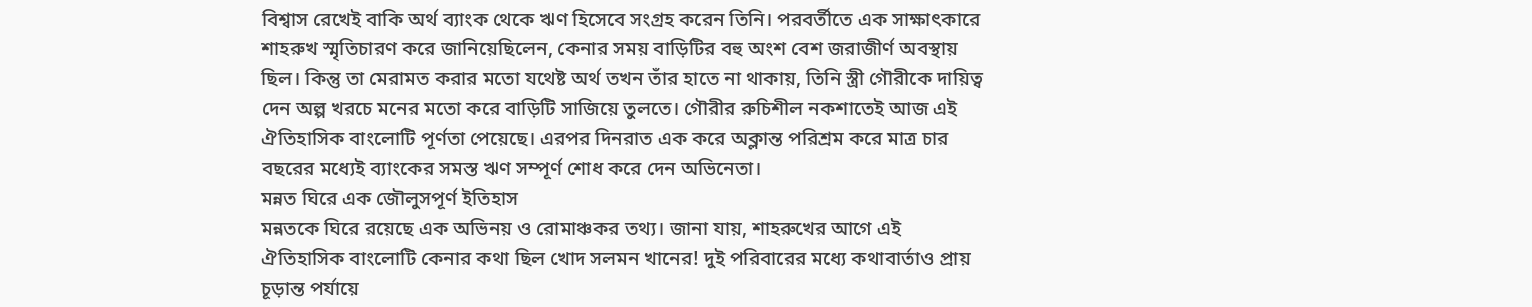বিশ্বাস রেখেই বাকি অর্থ ব্যাংক থেকে ঋণ হিসেবে সংগ্রহ করেন তিনি। পরবর্তীতে এক সাক্ষাৎকারে শাহরুখ স্মৃতিচারণ করে জানিয়েছিলেন, কেনার সময় বাড়িটির বহু অংশ বেশ জরাজীর্ণ অবস্থায় ছিল। কিন্তু তা মেরামত করার মতো যথেষ্ট অর্থ তখন তাঁর হাতে না থাকায়, তিনি স্ত্রী গৌরীকে দায়িত্ব দেন অল্প খরচে মনের মতো করে বাড়িটি সাজিয়ে তুলতে। গৌরীর রুচিশীল নকশাতেই আজ এই ঐতিহাসিক বাংলোটি পূর্ণতা পেয়েছে। এরপর দিনরাত এক করে অক্লান্ত পরিশ্রম করে মাত্র চার বছরের মধ্যেই ব্যাংকের সমস্ত ঋণ সম্পূর্ণ শোধ করে দেন অভিনেতা।
মন্নত ঘিরে এক জৌলুসপূর্ণ ইতিহাস
মন্নতকে ঘিরে রয়েছে এক অভিনয় ও রোমাঞ্চকর তথ্য। জানা যায়, শাহরুখের আগে এই ঐতিহাসিক বাংলোটি কেনার কথা ছিল খোদ সলমন খানের! দুই পরিবারের মধ্যে কথাবার্তাও প্রায় চূড়ান্ত পর্যায়ে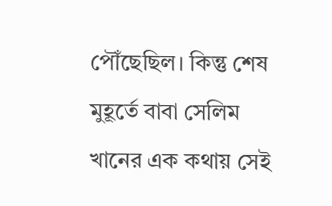পৌঁছেছিল। কিন্তু শেষ মুহূর্তে বাবা সেলিম খানের এক কথায় সেই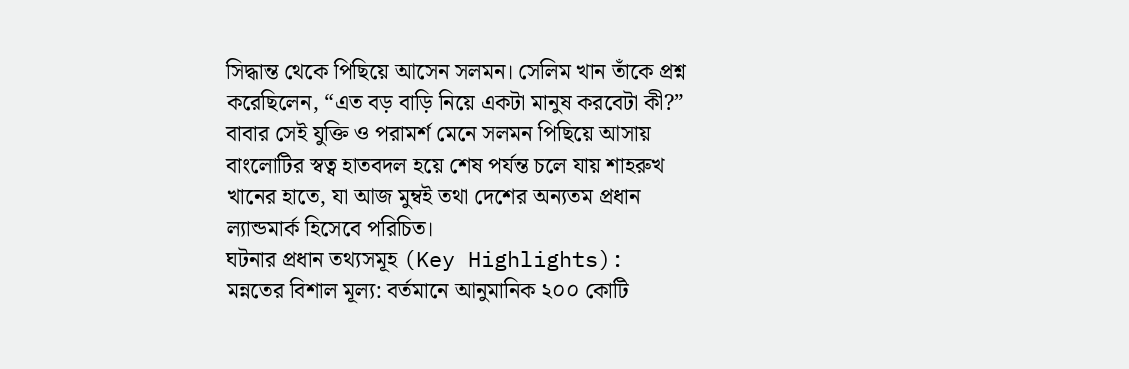সিদ্ধান্ত থেকে পিছিয়ে আসেন সলমন। সেলিম খান তাঁকে প্রশ্ন করেছিলেন, “এত বড় বাড়ি নিয়ে একটা মানুষ করবেটা কী?” বাবার সেই যুক্তি ও পরামর্শ মেনে সলমন পিছিয়ে আসায় বাংলোটির স্বত্ব হাতবদল হয়ে শেষ পর্যন্ত চলে যায় শাহরুখ খানের হাতে, যা আজ মুম্বই তথা দেশের অন্যতম প্রধান ল্যান্ডমার্ক হিসেবে পরিচিত।
ঘটনার প্রধান তথ্যসমূহ (Key Highlights):
মন্নতের বিশাল মূল্য: বর্তমানে আনুমানিক ২০০ কোটি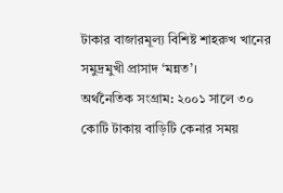টাকার বাজারমূল্য বিশিষ্ট শাহরুখ খানের সমুদ্রমুখী প্রাসাদ ‘মন্নত’।
অর্থনৈতিক সংগ্রাম: ২০০১ সালে ৩০ কোটি টাকায় বাড়িটি কেনার সময়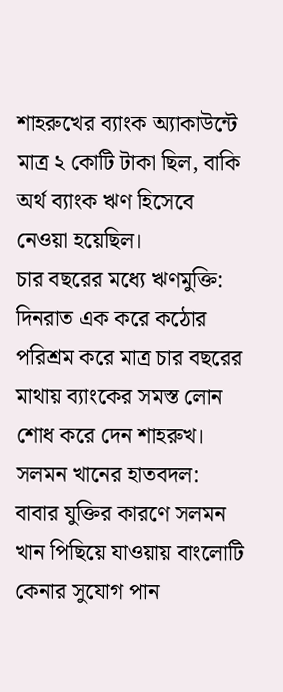শাহরুখের ব্যাংক অ্যাকাউন্টে মাত্র ২ কোটি টাকা ছিল, বাকি অর্থ ব্যাংক ঋণ হিসেবে নেওয়া হয়েছিল।
চার বছরের মধ্যে ঋণমুক্তি: দিনরাত এক করে কঠোর পরিশ্রম করে মাত্র চার বছরের মাথায় ব্যাংকের সমস্ত লোন শোধ করে দেন শাহরুখ।
সলমন খানের হাতবদল: বাবার যুক্তির কারণে সলমন খান পিছিয়ে যাওয়ায় বাংলোটি কেনার সুযোগ পান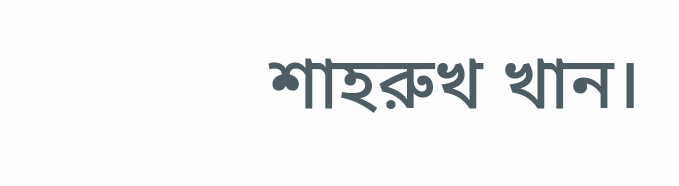শাহরুখ খান।